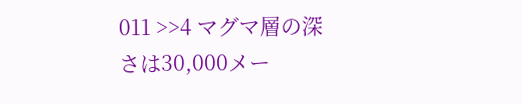011 >>4 マグマ層の深さは30,000メー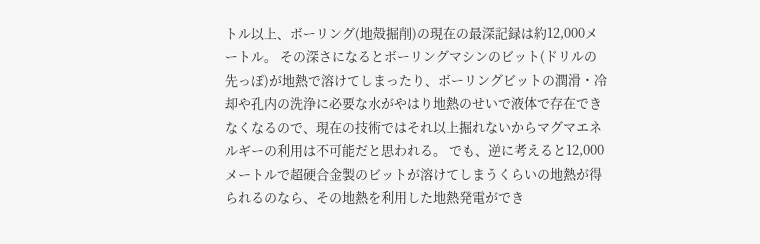トル以上、ボーリング(地殻掘削)の現在の最深記録は約12,000メートル。 その深さになるとボーリングマシンのビット(ドリルの先っぽ)が地熱で溶けてしまったり、ボーリングビットの潤滑・冷却や孔内の洗浄に必要な水がやはり地熱のせいで液体で存在できなくなるので、現在の技術ではそれ以上掘れないからマグマエネルギーの利用は不可能だと思われる。 でも、逆に考えると12,000メートルで超硬合金製のビットが溶けてしまうくらいの地熱が得られるのなら、その地熱を利用した地熱発電ができ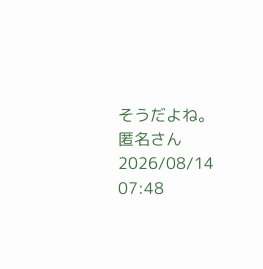そうだよね。 匿名さん2026/08/14 07:48